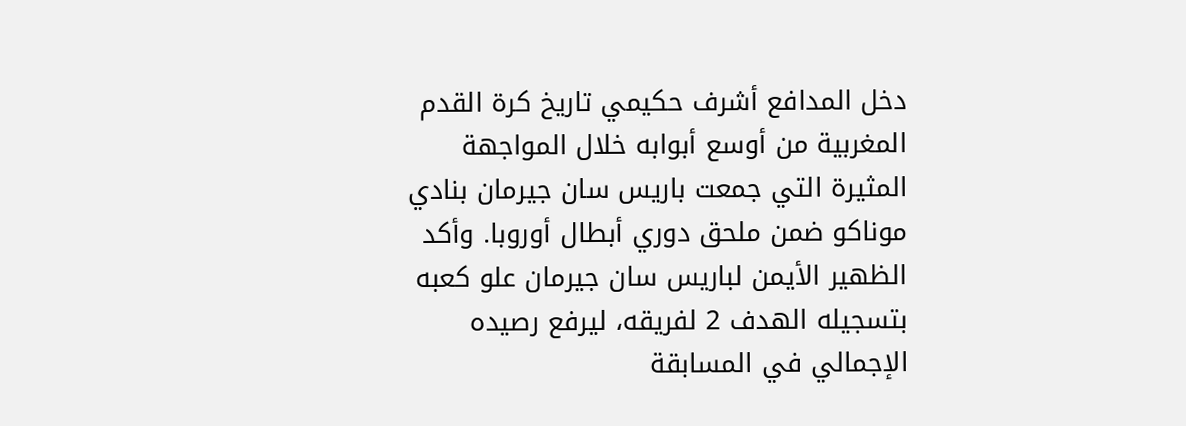دخل المدافع أشرف حكيمي تاريخ كرة القدم المغربية من أوسع أبوابه خلال المواجهة المثيرة التي جمعت باريس سان جيرمان بنادي موناكو ضمن ملحق دوري أبطال أوروبا. وأكد الظهير الأيمن لباريس سان جيرمان علو كعبه بتسجيله الهدف 2 لفريقه، ليرفع رصيده الإجمالي في المسابقة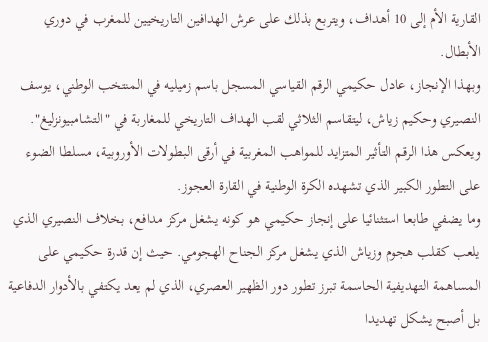القارية الأم إلى 10 أهداف، ويتربع بذلك على عرش الهدافين التاريخيين للمغرب في دوري الأبطال.
وبهذا الإنجاز، عادل حكيمي الرقم القياسي المسجل باسم زميليه في المنتخب الوطني، يوسف النصيري وحكيم زياش، ليتقاسم الثلاثي لقب الهداف التاريخي للمغاربة في "التشامبيونزليغ". ويعكس هذا الرقم التأثير المتزايد للمواهب المغربية في أرقى البطولات الأوروبية، مسلطا الضوء على التطور الكبير الذي تشهده الكرة الوطنية في القارة العجوز.
وما يضفي طابعا استثنائيا على إنجاز حكيمي هو كونه يشغل مركز مدافع، بخلاف النصيري الذي يلعب كقلب هجوم وزياش الذي يشغل مركز الجناح الهجومي. حيث إن قدرة حكيمي على المساهمة التهديفية الحاسمة تبرز تطور دور الظهير العصري، الذي لم يعد يكتفي بالأدوار الدفاعية بل أصبح يشكل تهديدا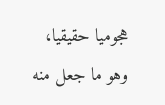هجوميا حقيقيا، وهو ما جعل منه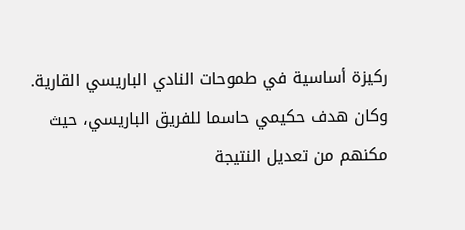ركيزة أساسية في طموحات النادي الباريسي القارية.
وكان هدف حكيمي حاسما للفريق الباريسي، حيث مكنهم من تعديل النتيجة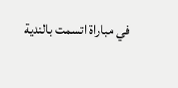في مباراة اتسمت بالندية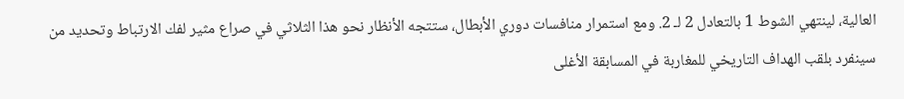العالية، لينتهي الشوط 1 بالتعادل 2 لـ 2. ومع استمرار منافسات دوري الأبطال، ستتجه الأنظار نحو هذا الثلاثي في صراع مثير لفك الارتباط وتحديد من سينفرد بلقب الهداف التاريخي للمغاربة في المسابقة الأغلى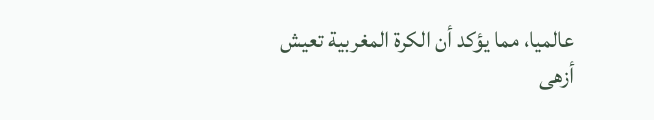عالميا، مما يؤكد أن الكرة المغربية تعيش أزهى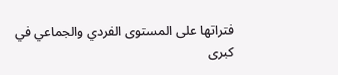فتراتها على المستوى الفردي والجماعي في كبرى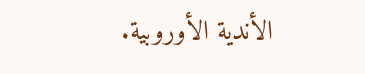الأندية الأوروبية.